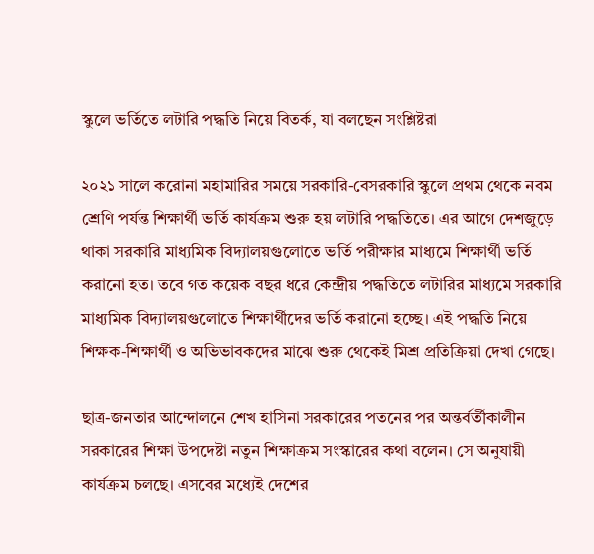স্কুলে ভর্তিতে লটারি পদ্ধতি নিয়ে বিতর্ক, যা বলছেন সংশ্লিষ্টরা

২০২১ সালে করোনা মহামারির সময়ে সরকারি-বেসরকারি স্কুলে প্রথম থেকে নবম শ্রেণি পর্যন্ত শিক্ষার্থী ভর্তি কার্যক্রম শুরু হয় লটারি পদ্ধতিতে। এর আগে দেশজুড়ে থাকা সরকারি মাধ্যমিক বিদ্যালয়গুলোতে ভর্তি পরীক্ষার মাধ্যমে শিক্ষার্থী ভর্তি করানো হত। তবে গত কয়েক বছর ধরে কেন্দ্রীয় পদ্ধতিতে লটারির মাধ্যমে সরকারি মাধ্যমিক বিদ্যালয়গুলোতে শিক্ষার্থীদের ভর্তি করানো হচ্ছে। এই পদ্ধতি নিয়ে শিক্ষক-শিক্ষার্থী ও অভিভাবকদের মাঝে শুরু থেকেই মিশ্র প্রতিক্রিয়া দেখা গেছে।

ছাত্র-জনতার আন্দোলনে শেখ হাসিনা সরকারের পতনের পর অন্তর্বর্তীকালীন সরকারের শিক্ষা উপদেষ্টা নতুন শিক্ষাক্রম সংস্কারের কথা বলেন। সে অনুযায়ী কার্যক্রম চলছে। এসবের মধ্যেই দেশের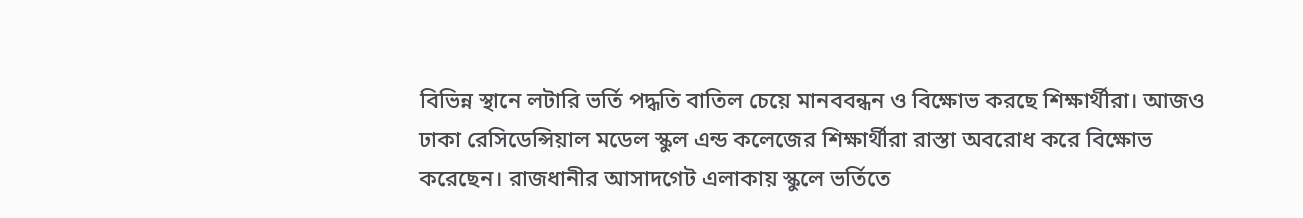বিভিন্ন স্থানে লটারি ভর্তি পদ্ধতি বাতিল চেয়ে মানববন্ধন ও বিক্ষোভ করছে শিক্ষার্থীরা। আজও ঢাকা রেসিডেন্সিয়াল মডেল স্কুল এন্ড কলেজের শিক্ষার্থীরা রাস্তা অবরোধ করে বিক্ষোভ করেছেন। রাজধানীর আসাদগেট এলাকায় স্কুলে ভর্তিতে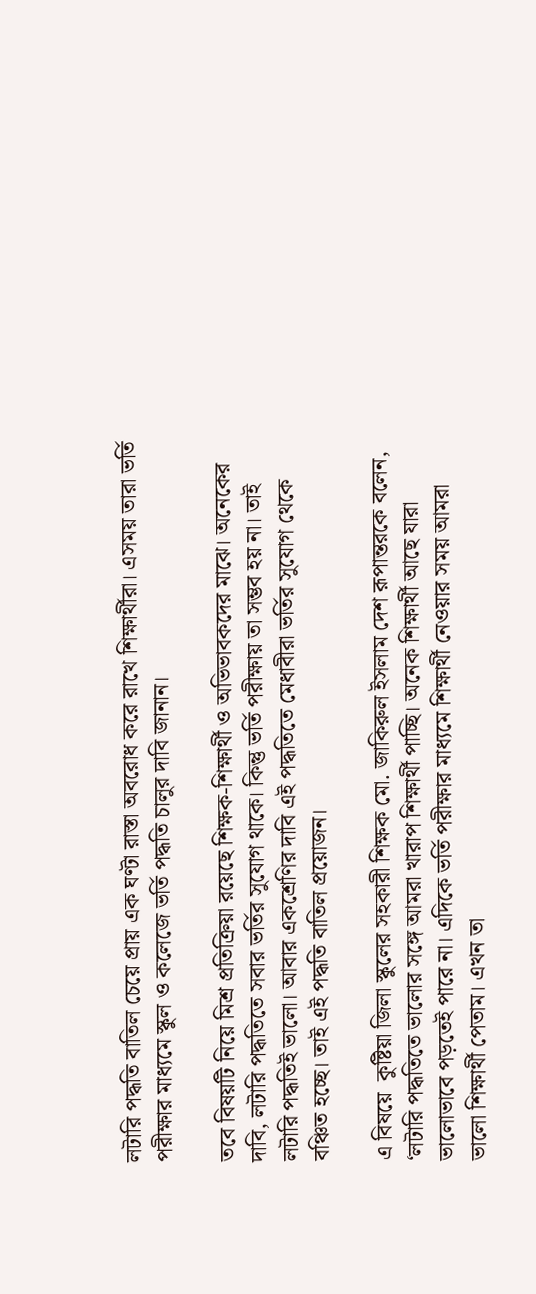লটারি পদ্ধতি বাতিল চেয়ে প্রায় এক ঘণ্টা রাস্তা অবরোধ করে রাখে শিক্ষার্থীরা। এসময় তারা ভর্তি পরীক্ষার মাধ্যমে স্কুল ও কলেজে ভর্তি পদ্ধতি চালুর দাবি জানান।

তবে বিষয়টি নিয়ে মিশ্র প্রতিক্রিয়া রয়েছে শিক্ষক-শিক্ষার্থী ও অভিভাবকদের মাঝে। অনেকের দাবি, লটারি পদ্ধতিতে সবার ভর্তির সুযোগ থাকে। কিন্তু ভর্তি পরীক্ষায় তা সম্ভব হয় না। তাই লটারি পদ্ধতিই ভালো। আবার একশ্রেণির দাবি এই পদ্ধতিতে মেধাবীরা ভর্তির সুযোগ থেকে বঞ্চিত হচ্ছে। তাই এই পদ্ধতি বাতিল প্রয়োজন।

এ বিষয়ে  কুষ্টিয়া জিলা স্কুলের সহকারী শিক্ষক মো. জাকিরুল ইসলাম দেশ রূপান্তরকে বলেন, ‘লটারি পদ্ধতিতে ভালোর সঙ্গে আমরা খারাপ শিক্ষার্থী পাচ্ছি। অনেক শিক্ষার্থী আছে যারা ভালোভাবে পড়তেই পারে না। এদিকে ভর্তি পরীক্ষার মাধ্যমে শিক্ষার্থী নেওয়ার সময় আমরা ভালো শিক্ষার্থী পেতাম। এখন তা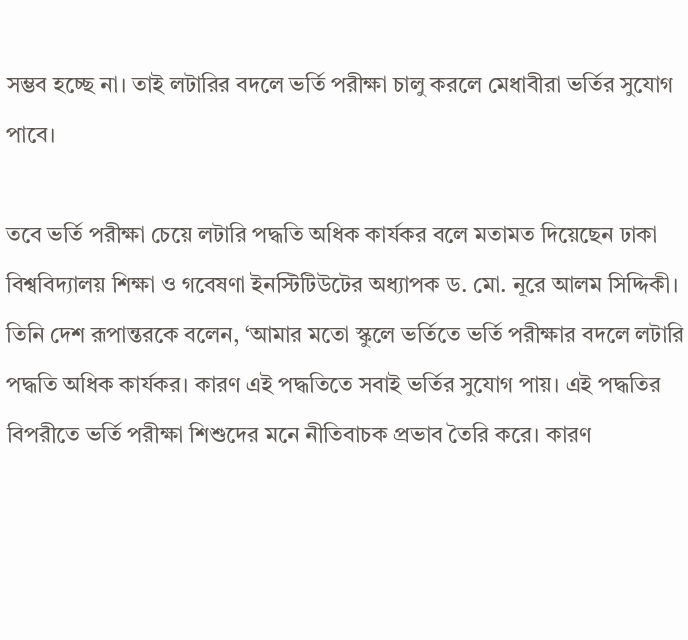সম্ভব হচ্ছে না। তাই লটারির বদলে ভর্তি পরীক্ষা চালু করলে মেধাবীরা ভর্তির সুযোগ পাবে।

তবে ভর্তি পরীক্ষা চেয়ে লটারি পদ্ধতি অধিক কার্যকর বলে মতামত দিয়েছেন ঢাকা বিশ্ববিদ্যালয় শিক্ষা ও গবেষণা ইনস্টিটিউটের অধ্যাপক ড. মো. নূরে আলম সিদ্দিকী। তিনি দেশ রূপান্তরকে বলেন, ‘আমার মতো স্কুলে ভর্তিতে ভর্তি পরীক্ষার বদলে লটারি পদ্ধতি অধিক কার্যকর। কারণ এই পদ্ধতিতে সবাই ভর্তির সুযোগ পায়। এই পদ্ধতির বিপরীতে ভর্তি পরীক্ষা শিশুদের মনে নীতিবাচক প্রভাব তৈরি করে। কারণ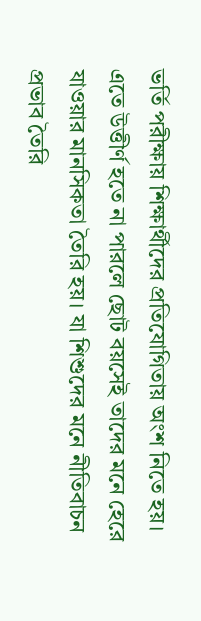ভর্তি পরীক্ষায় শিক্ষার্থীদের প্রতিযোগিতায় অংশ নিতে হয়। এতে উত্তীর্ণ হতে না পারলে ছোট বয়সেই তাদের মনে হেরে যাওয়ার মানসিকতা তৈরি হয়। যা শিশুদের মনে নীতিবাচন প্রভাব তৈরি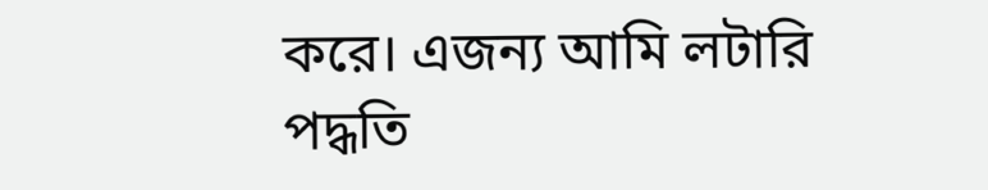করে। এজন্য আমি লটারি পদ্ধতি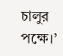চালুর পক্ষে।’